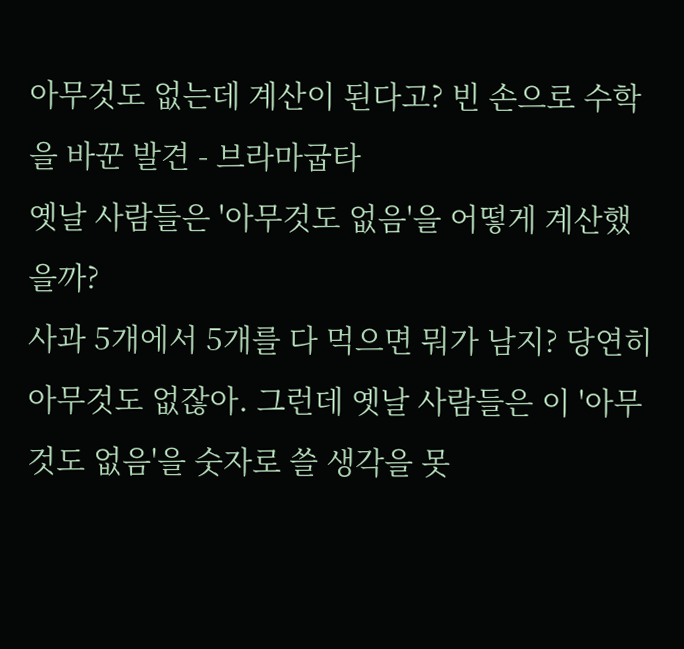아무것도 없는데 계산이 된다고? 빈 손으로 수학을 바꾼 발견 - 브라마굽타
옛날 사람들은 '아무것도 없음'을 어떻게 계산했을까?
사과 5개에서 5개를 다 먹으면 뭐가 남지? 당연히 아무것도 없잖아. 그런데 옛날 사람들은 이 '아무것도 없음'을 숫자로 쓸 생각을 못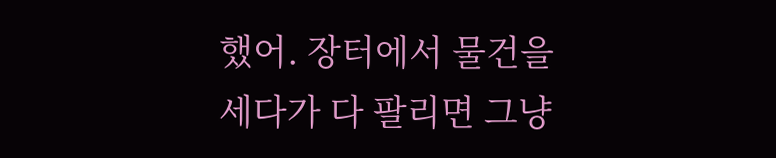했어. 장터에서 물건을 세다가 다 팔리면 그냥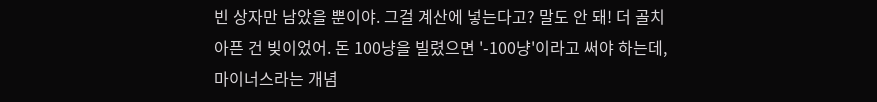빈 상자만 남았을 뿐이야. 그걸 계산에 넣는다고? 말도 안 돼! 더 골치 아픈 건 빚이었어. 돈 100냥을 빌렸으면 '-100냥'이라고 써야 하는데, 마이너스라는 개념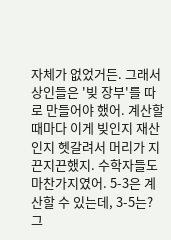자체가 없었거든. 그래서 상인들은 '빚 장부'를 따로 만들어야 했어. 계산할 때마다 이게 빚인지 재산인지 헷갈려서 머리가 지끈지끈했지. 수학자들도 마찬가지였어. 5-3은 계산할 수 있는데, 3-5는? 그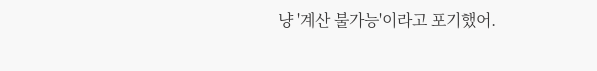냥 '계산 불가능'이라고 포기했어.